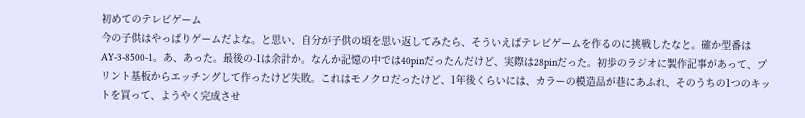初めてのテレビゲーム
今の子供はやっぱりゲームだよな。と思い、自分が子供の頃を思い返してみたら、そういえばテレビゲームを作るのに挑戦したなと。確か型番はAY-3-8500-1。あ、あった。最後の-1は余計か。なんか記憶の中では40pinだったんだけど、実際は28pinだった。初歩のラジオに製作記事があって、プリント基板からエッチングして作ったけど失敗。これはモノクロだったけど、1年後くらいには、カラーの模造品が巷にあふれ、そのうちの1つのキットを買って、ようやく完成させ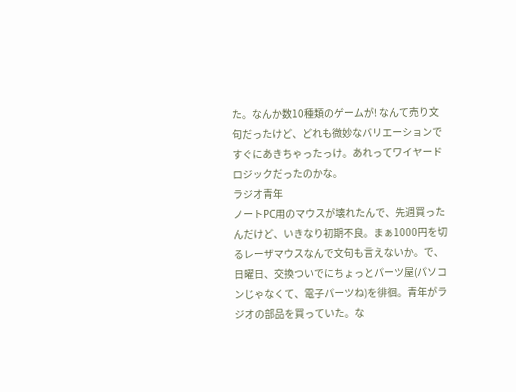た。なんか数10種類のゲームが! なんて売り文句だったけど、どれも微妙なバリエーションですぐにあきちゃったっけ。あれってワイヤードロジックだったのかな。
ラジオ青年
ノートPC用のマウスが壊れたんで、先週買ったんだけど、いきなり初期不良。まぁ1000円を切るレーザマウスなんで文句も言えないか。で、日曜日、交換ついでにちょっとパーツ屋(パソコンじゃなくて、電子パーツね)を徘徊。青年がラジオの部品を買っていた。な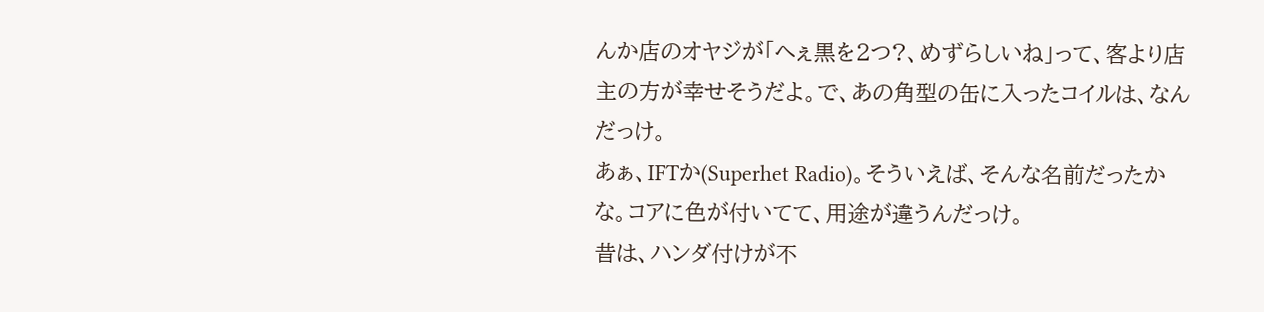んか店のオヤジが「へぇ黒を2つ?、めずらしいね」って、客より店主の方が幸せそうだよ。で、あの角型の缶に入ったコイルは、なんだっけ。
あぁ、IFTか(Superhet Radio)。そういえば、そんな名前だったかな。コアに色が付いてて、用途が違うんだっけ。
昔は、ハンダ付けが不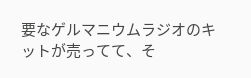要なゲルマニウムラジオのキットが売ってて、そ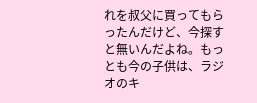れを叔父に買ってもらったんだけど、今探すと無いんだよね。もっとも今の子供は、ラジオのキ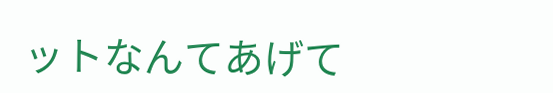ットなんてあげて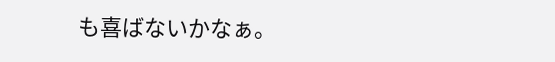も喜ばないかなぁ。